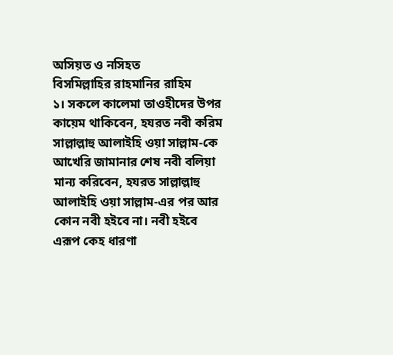অসিয়ত ও নসিহত
বিসমিল্লাহির রাহমানির রাহিম
১। সকলে কালেমা তাওহীদের উপর কায়েম থাকিবেন, হযরত নবী করিম সাল্লাল্লাহু আলাইহি ওয়া সাল্লাম-কে আখেরি জামানার শেষ নবী বলিয়া মান্য করিবেন, হযরত সাল্লাল্লাহু আলাইহি ওয়া সাল্লাম-এর পর আর কোন নবী হইবে না। নবী হইবে এরূপ কেহ ধারণা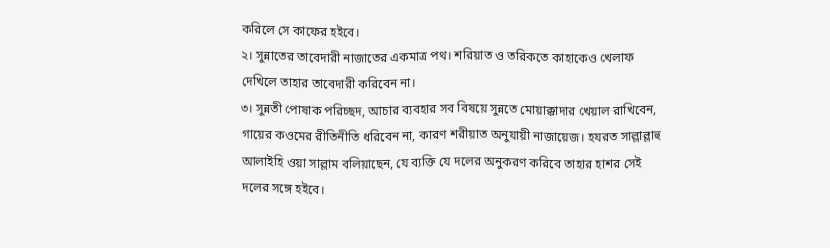করিলে সে কাফের হইবে।
২। সুন্নাতের তাবেদারী নাজাতের একমাত্র পথ। শরিয়াত ও তরিকতে কাহাকেও খেলাফ দেখিলে তাহার তাবেদারী করিবেন না।
৩। সুন্নতী পোষাক পরিচ্ছদ, আচার ব্যবহার সব বিষয়ে সুন্নতে মোয়াক্কাদার খেয়াল রাখিবেন, গায়ের কওমের রীতিনীতি ধরিবেন না, কারণ শরীয়াত অনুযায়ী নাজায়েজ। হযরত সাল্লাল্লাহু আলাইহি ওয়া সাল্লাম বলিয়াছেন, যে ব্যক্তি যে দলের অনুকরণ করিবে তাহার হাশর সেই দলের সঙ্গে হইবে।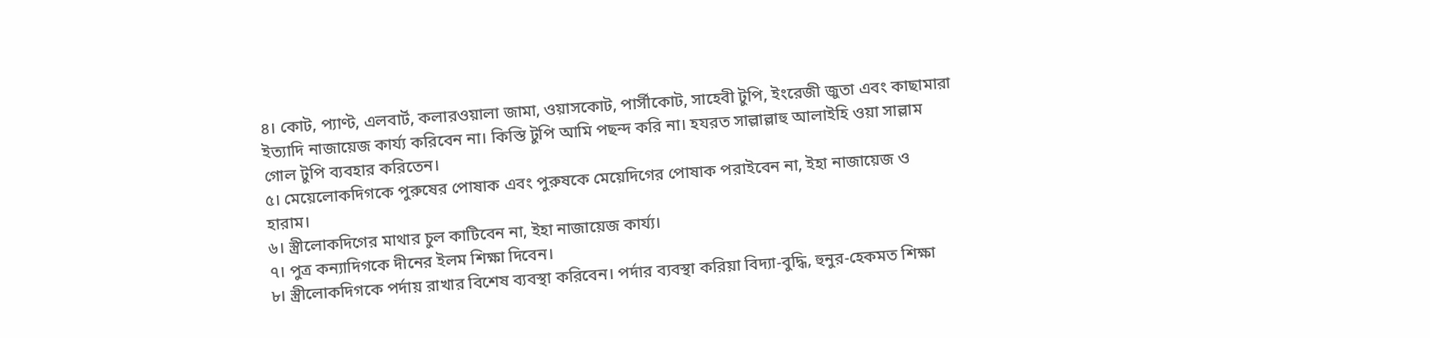৪। কোট, প্যাণ্ট, এলবার্ট, কলারওয়ালা জামা, ওয়াসকোট, পার্সীকোট, সাহেবী টুপি, ইংরেজী জুতা এবং কাছামারা ইত্যাদি নাজায়েজ কার্য্য করিবেন না। কিস্তি টুপি আমি পছন্দ করি না। হযরত সাল্লাল্লাহু আলাইহি ওয়া সাল্লাম গোল টুপি ব্যবহার করিতেন।
৫। মেয়েলোকদিগকে পুরুষের পোষাক এবং পুরুষকে মেয়েদিগের পোষাক পরাইবেন না, ইহা নাজায়েজ ও হারাম।
৬। স্ত্রীলোকদিগের মাথার চুল কাটিবেন না, ইহা নাজায়েজ কার্য্য।
৭। পুত্র কন্যাদিগকে দীনের ইলম শিক্ষা দিবেন।
৮। স্ত্রীলোকদিগকে পর্দায় রাখার বিশেষ ব্যবস্থা করিবেন। পর্দার ব্যবস্থা করিয়া বিদ্যা-বুদ্ধি, হুনুর-হেকমত শিক্ষা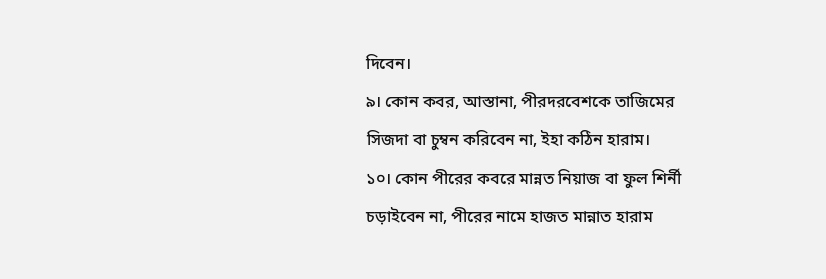দিবেন।
৯। কোন কবর, আস্তানা, পীরদরবেশকে তাজিমের সিজদা বা চুম্বন করিবেন না, ইহা কঠিন হারাম।
১০। কোন পীরের কবরে মান্নত নিয়াজ বা ফুল শির্নী চড়াইবেন না, পীরের নামে হাজত মান্নাত হারাম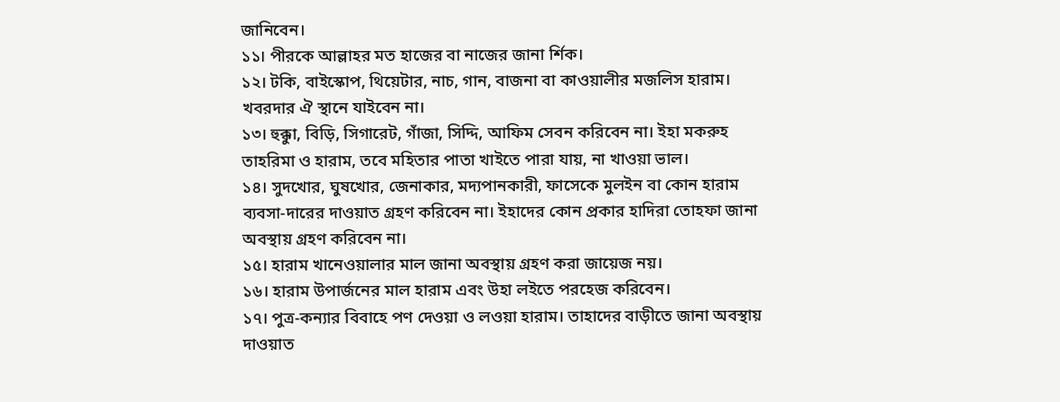জানিবেন।
১১। পীরকে আল্লাহর মত হাজের বা নাজের জানা র্শিক।
১২। টকি, বাইস্কোপ, থিয়েটার, নাচ, গান, বাজনা বা কাওয়ালীর মজলিস হারাম। খবরদার ঐ স্থানে যাইবেন না।
১৩। হুক্কুা, বিড়ি, সিগারেট, গাঁজা, সিদ্দি, আফিম সেবন করিবেন না। ইহা মকরুহ তাহরিমা ও হারাম, তবে মহিতার পাতা খাইতে পারা যায়, না খাওয়া ভাল।
১৪। সুদখোর, ঘুষখোর, জেনাকার, মদ্যপানকারী, ফাসেকে মুলইন বা কোন হারাম ব্যবসা-দারের দাওয়াত গ্রহণ করিবেন না। ইহাদের কোন প্রকার হাদিরা তোহফা জানা অবস্থায় গ্রহণ করিবেন না।
১৫। হারাম খানেওয়ালার মাল জানা অবস্থায় গ্রহণ করা জায়েজ নয়।
১৬। হারাম উপার্জনের মাল হারাম এবং উহা লইতে পরহেজ করিবেন।
১৭। পুত্র-কন্যার বিবাহে পণ দেওয়া ও লওয়া হারাম। তাহাদের বাড়ীতে জানা অবস্থায় দাওয়াত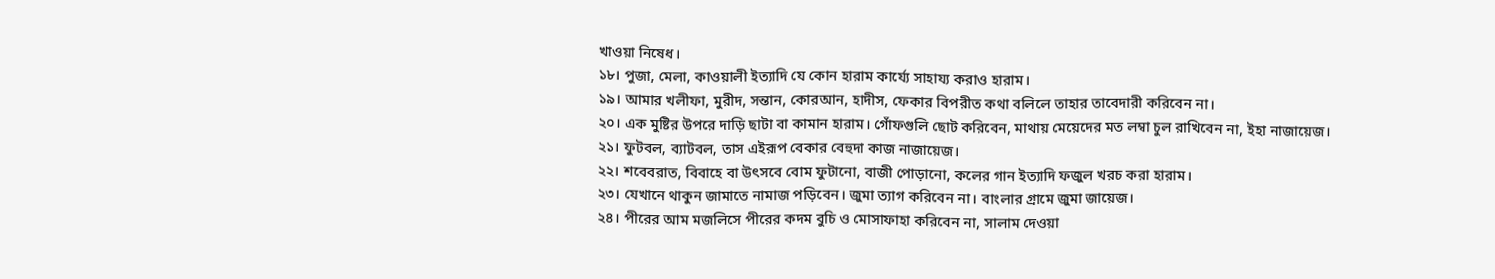খাওয়া নিষেধ।
১৮। পুজা, মেলা, কাওয়ালী ইত্যাদি যে কোন হারাম কার্য্যে সাহায্য করাও হারাম।
১৯। আমার খলীফা, মুরীদ, সন্তান, কোরআন, হাদীস, ফেকার বিপরীত কথা বলিলে তাহার তাবেদারী করিবেন না।
২০। এক মুষ্টির উপরে দাড়ি ছাটা বা কামান হারাম। গোঁফগুলি ছোট করিবেন, মাথায় মেয়েদের মত লম্বা চুল রাখিবেন না, ইহা নাজায়েজ।
২১। ফুটবল, ব্যাটবল, তাস এইরূপ বেকার বেহুদা কাজ নাজায়েজ।
২২। শবেবরাত, বিবাহে বা উৎসবে বোম ফুটানো, বাজী পোড়ানো, কলের গান ইত্যাদি ফজুল খরচ করা হারাম।
২৩। যেখানে থাকুন জামাতে নামাজ পড়িবেন। জুমা ত্যাগ করিবেন না। বাংলার গ্রামে জুমা জায়েজ।
২৪। পীরের আম মজলিসে পীরের কদম বুচি ও মোসাফাহা করিবেন না, সালাম দেওয়া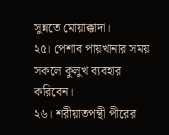সুন্নতে মোয়াক্কাদা।
২৫। পেশাব পায়খানার সময় সকলে কুলুখ ব্যবহার করিবেন।
২৬। শরীয়াতপন্থী পীরের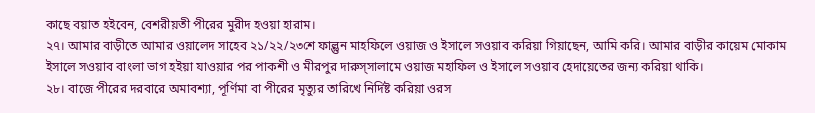কাছে বয়াত হইবেন, বেশরীয়তী পীরের মুরীদ হওয়া হারাম।
২৭। আমার বাড়ীতে আমার ওয়ালেদ সাহেব ২১/২২/২৩শে ফাল্গুন মাহফিলে ওয়াজ ও ইসালে সওয়াব করিয়া গিয়াছেন, আমি করি। আমার বাড়ীর কায়েম মোকাম ইসালে সওয়াব বাংলা ভাগ হইয়া যাওয়ার পর পাকশী ও মীরপুর দারুস্সালামে ওয়াজ মহাফিল ও ইসালে সওয়াব হেদায়েতের জন্য করিয়া থাকি।
২৮। বাজে পীরের দরবারে অমাবশ্যা, পূর্ণিমা বা পীরের মৃত্যুর তারিখে নির্দিষ্ট করিয়া ওরস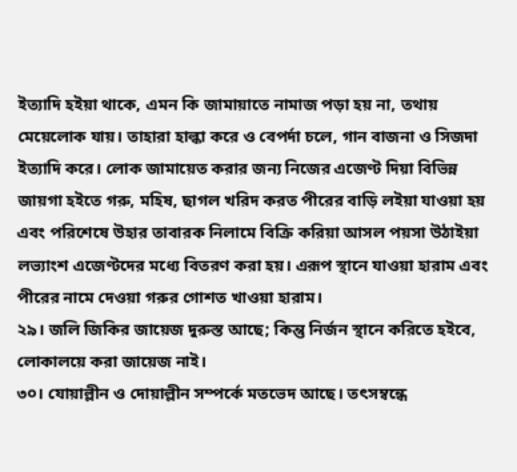ইত্যাদি হইয়া থাকে, এমন কি জামায়াতে নামাজ পড়া হয় না, তথায় মেয়েলোক যায়। তাহারা হাল্কা করে ও বেপর্দা চলে, গান বাজনা ও সিজদা ইত্যাদি করে। লোক জামায়েত করার জন্য নিজের এজেণ্ট দিয়া বিভিন্ন জায়গা হইতে গরু, মহিষ, ছাগল খরিদ করত পীরের বাড়ি লইয়া যাওয়া হয় এবং পরিশেষে উহার তাবারক নিলামে বিক্রি করিয়া আসল পয়সা উঠাইয়া লভ্যাংশ এজেণ্টদের মধ্যে বিতরণ করা হয়। এরূপ স্থানে যাওয়া হারাম এবং পীরের নামে দেওয়া গরুর গোশত খাওয়া হারাম।
২৯। জলি জিকির জায়েজ দুরুস্ত আছে; কিন্তু নির্জন স্থানে করিতে হইবে, লোকালয়ে করা জায়েজ নাই।
৩০। যোয়াল্লীন ও দোয়াল্লীন সম্পর্কে মতভেদ আছে। তৎসম্বন্ধে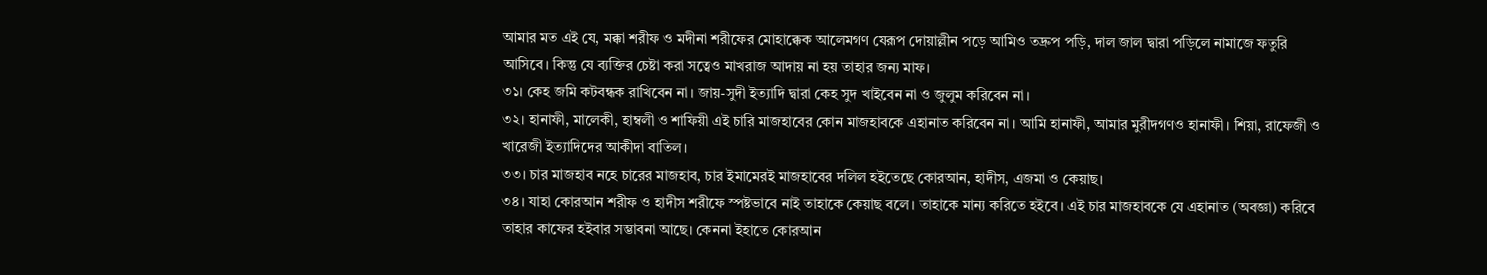আমার মত এই যে, মক্কা শরীফ ও মদীনা শরীফের মোহাক্কেক আলেমগণ যেরূপ দোয়াল্লীন পড়ে আমিও তদ্রুপ পড়ি, দাল জাল দ্বারা পড়িলে নামাজে ফতুরি আসিবে। কিন্তু যে ব্যক্তির চেষ্টা করা সত্বেও মাখরাজ আদায় না হয় তাহার জন্য মাফ।
৩১। কেহ জমি কটবন্ধক রাখিবেন না। জায়-সুদী ইত্যাদি দ্বারা কেহ সুদ খাইবেন না ও জুলুম করিবেন না।
৩২। হানাফী, মালেকী, হাম্বলী ও শাফিয়ী এই চারি মাজহাবের কোন মাজহাবকে এহানাত করিবেন না। আমি হানাফী, আমার মুরীদগণও হানাফী। শিয়া, রাফেজী ও খারেজী ইত্যাদিদের আকীদা বাতিল।
৩৩। চার মাজহাব নহে চারের মাজহাব, চার ইমামেরই মাজহাবের দলিল হইতেছে কোরআন, হাদীস, এজমা ও কেয়াছ।
৩৪। যাহা কোরআন শরীফ ও হাদীস শরীফে স্পষ্টভাবে নাই তাহাকে কেয়াছ বলে। তাহাকে মান্য করিতে হইবে। এই চার মাজহাবকে যে এহানাত (অবজ্ঞা) করিবে তাহার কাফের হইবার সম্ভাবনা আছে। কেননা ইহাতে কোরআন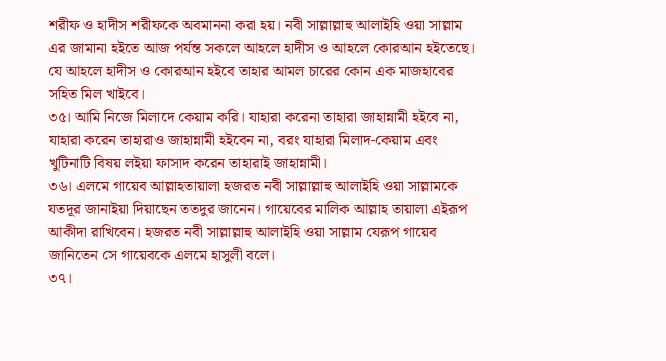শরীফ ও হাদীস শরীফকে অবমাননা করা হয়। নবী সাল্লাল্লাহু আলাইহি ওয়া সাল্লাম এর জামানা হইতে আজ পর্যন্ত সকলে আহলে হাদীস ও আহলে কোরআন হইতেছে। যে আহলে হাদীস ও কোরআন হইবে তাহার আমল চারের কোন এক মাজহাবের সহিত মিল খাইবে।
৩৫। আমি নিজে মিলাদে কেয়াম করি। যাহারা করেনা তাহারা জাহান্নামী হইবে না, যাহারা করেন তাহারাও জাহান্নামী হইবেন না, বরং যাহারা মিলাদ-কেয়াম এবং খুটিনাটি বিষয় লইয়া ফাসাদ করেন তাহারাই জাহান্নামী।
৩৬। এলমে গায়েব আল্লাহতায়ালা হজরত নবী সাল্লাল্লাহু আলাইহি ওয়া সাল্লামকে যতদূর জানাইয়া দিয়াছেন ততদুর জানেন। গায়েবের মালিক আল্লাহ তায়ালা এইরূপ আকীদা রাখিবেন। হজরত নবী সাল্লাল্লাহু আলাইহি ওয়া সাল্লাম যেরূপ গায়েব জানিতেন সে গায়েবকে এলমে হাসুলী বলে।
৩৭।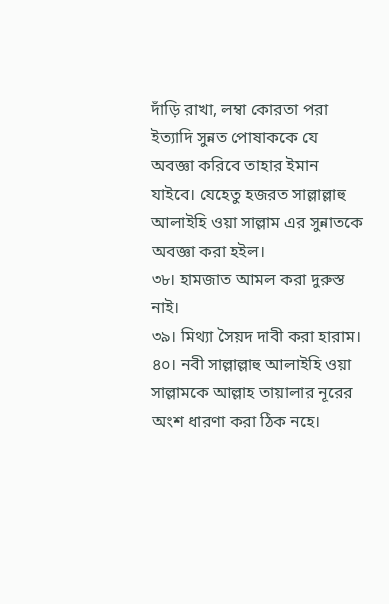দাঁড়ি রাখা, লম্বা কোরতা পরা ইত্যাদি সুন্নত পোষাককে যে অবজ্ঞা করিবে তাহার ইমান যাইবে। যেহেতু হজরত সাল্লাল্লাহু আলাইহি ওয়া সাল্লাম এর সুন্নাতকে অবজ্ঞা করা হইল।
৩৮। হামজাত আমল করা দুরুস্ত নাই।
৩৯। মিথ্যা সৈয়দ দাবী করা হারাম।
৪০। নবী সাল্লাল্লাহু আলাইহি ওয়া সাল্লামকে আল্লাহ তায়ালার নূরের অংশ ধারণা করা ঠিক নহে।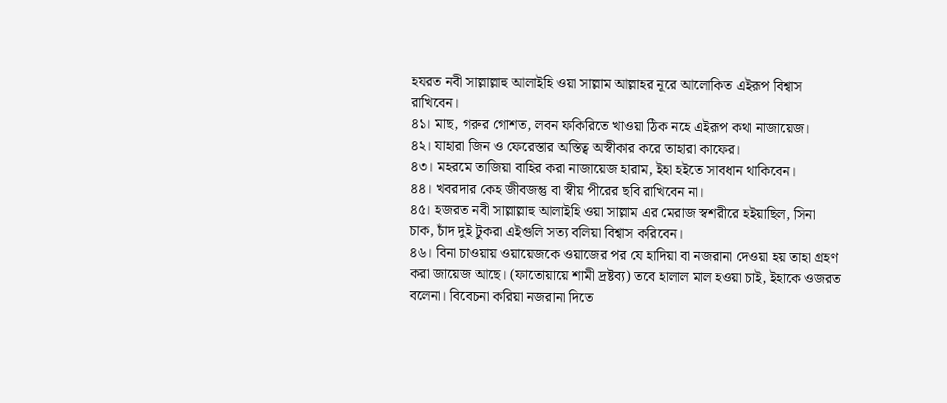হযরত নবী সাল্লাল্লাহু আলাইহি ওয়া সাল্লাম আল্লাহর নূরে আলোকিত এইরূপ বিশ্বাস রাখিবেন।
৪১। মাছ, গরুর গোশত, লবন ফকিরিতে খাওয়া ঠিক নহে এইরূপ কথা নাজায়েজ।
৪২। যাহারা জিন ও ফেরেস্তার অস্তিত্ব অস্বীকার করে তাহারা কাফের।
৪৩। মহরমে তাজিয়া বাহির করা নাজায়েজ হারাম, ইহা হইতে সাবধান থাকিবেন।
৪৪। খবরদার কেহ জীবজন্তু বা স্বীয় পীরের ছবি রাখিবেন না।
৪৫। হজরত নবী সাল্লাল্লাহু আলাইহি ওয়া সাল্লাম এর মেরাজ স্বশরীরে হইয়াছিল, সিনা চাক, চাঁদ দুই টুকরা এইগুলি সত্য বলিয়া বিশ্বাস করিবেন।
৪৬। বিনা চাওয়ায় ওয়ায়েজকে ওয়াজের পর যে হাদিয়া বা নজরানা দেওয়া হয় তাহা গ্রহণ করা জায়েজ আছে। (ফাতোয়ায়ে শামী দ্রষ্টব্য) তবে হালাল মাল হওয়া চাই, ইহাকে ওজরত বলেনা। বিবেচনা করিয়া নজরানা দিতে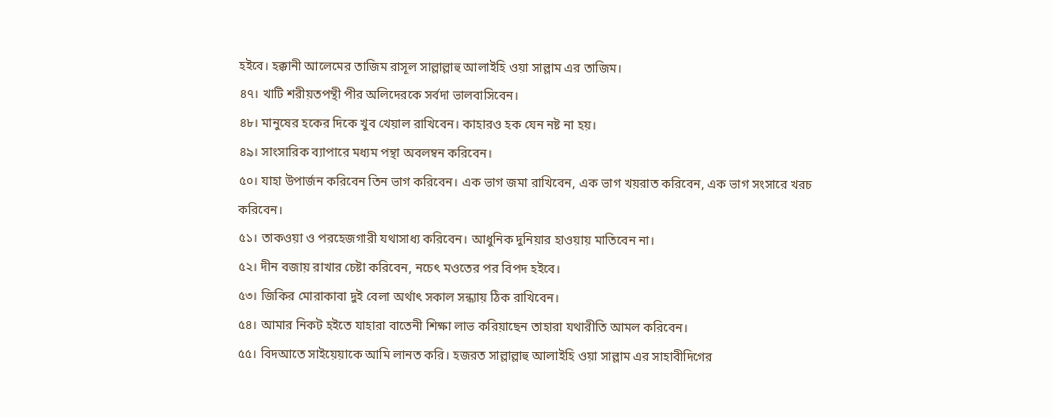হইবে। হক্কানী আলেমের তাজিম রাসূল সাল্লাল্লাহু আলাইহি ওয়া সাল্লাম এর তাজিম।
৪৭। খাটি শরীয়তপন্থী পীর অলিদেরকে সর্বদা ভালবাসিবেন।
৪৮। মানুষের হকের দিকে খুব খেয়াল রাখিবেন। কাহারও হক যেন নষ্ট না হয়।
৪৯। সাংসারিক ব্যাপারে মধ্যম পন্থা অবলম্বন করিবেন।
৫০। যাহা উপার্জন করিবেন তিন ভাগ করিবেন। এক ভাগ জমা রাখিবেন, এক ভাগ খয়রাত করিবেন, এক ভাগ সংসারে খরচ করিবেন।
৫১। তাকওয়া ও পরহেজগারী যথাসাধ্য করিবেন। আধুনিক দুনিয়ার হাওয়ায় মাতিবেন না।
৫২। দীন বজায় রাখার চেষ্টা করিবেন, নচেৎ মওতের পর বিপদ হইবে।
৫৩। জিকির মোরাকাবা দুই বেলা অর্থাৎ সকাল সন্ধ্যায় ঠিক রাখিবেন।
৫৪। আমার নিকট হইতে যাহারা বাতেনী শিক্ষা লাভ করিয়াছেন তাহারা যথারীতি আমল করিবেন।
৫৫। বিদআতে সাইয়েয়াকে আমি লানত করি। হজরত সাল্লাল্লাহু আলাইহি ওয়া সাল্লাম এর সাহাবীদিগের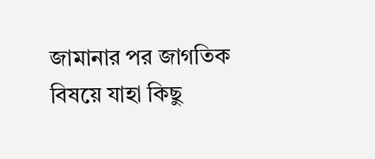জামানার পর জাগতিক বিষয়ে যাহা কিছু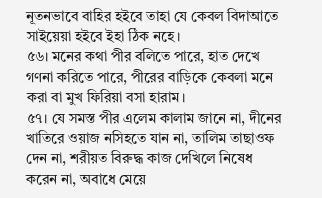নূতনভাবে বাহির হইবে তাহা যে কেবল বিদাআতে সাইয়েয়া হইবে ইহা ঠিক নহে।
৫৬। মনের কথা পীর বলিতে পারে, হাত দেখে গণনা করিতে পারে, পীরের বাড়িকে কেবলা মনে করা বা মুখ ফিরিয়া বসা হারাম।
৫৭। যে সমস্ত পীর এলেম কালাম জানে না, দীনের খাতিরে ওয়াজ নসিহতে যান না, তালিম তাছাওফ দেন না, শরীয়ত বিরুদ্ধ কাজ দেখিলে নিষেধ করেন না, অবাধে মেয়ে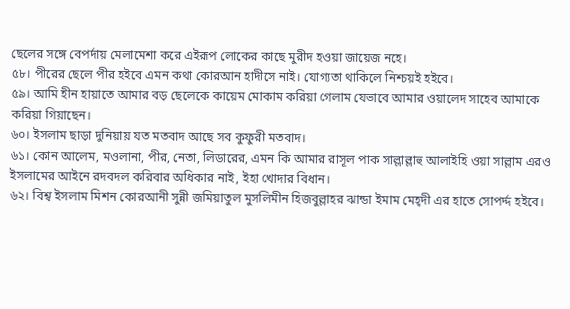ছেলের সঙ্গে বেপর্দায় মেলামেশা করে এইরূপ লোকের কাছে মুরীদ হওয়া জায়েজ নহে।
৫৮। পীরের ছেলে পীর হইবে এমন কথা কোরআন হাদীসে নাই। যোগ্যতা থাকিলে নিশ্চয়ই হইবে।
৫৯। আমি হীন হায়াতে আমার বড় ছেলেকে কায়েম মোকাম করিয়া গেলাম যেভাবে আমার ওয়ালেদ সাহেব আমাকে করিয়া গিয়াছেন।
৬০। ইসলাম ছাড়া দুনিয়ায় যত মতবাদ আছে সব কুফুরী মতবাদ।
৬১। কোন আলেম, মওলানা, পীর, নেতা, লিডারের, এমন কি আমার রাসূল পাক সাল্লাল্লাহু আলাইহি ওয়া সাল্লাম এরও ইসলামের আইনে রদবদল করিবার অধিকার নাই, ইহা খোদার বিধান।
৬২। বিশ্ব ইসলাম মিশন কোরআনী সুন্নী জমিয়াতুল মুসলিমীন হিজবুল্লাহর ঝান্ডা ইমাম মেহ্দী এর হাতে সোপর্দ্দ হইবে।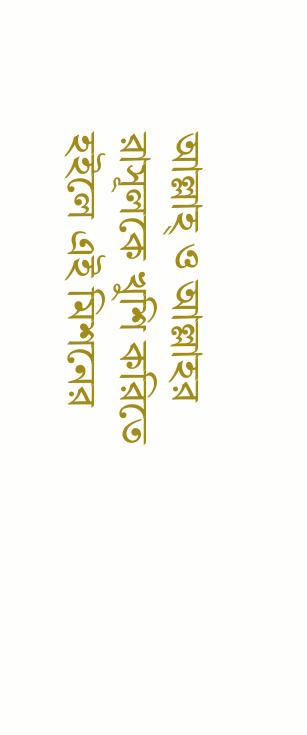আল্লাহ্ ও আল্লাহর রাসূলকে খুশি করিতে হইলে এই মিশনের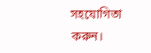সহযোগিতা করুন।